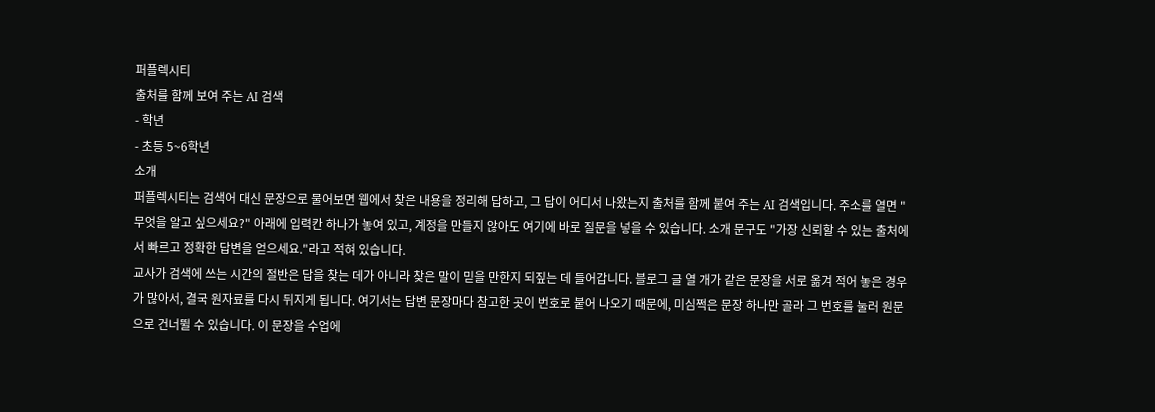퍼플렉시티
출처를 함께 보여 주는 AI 검색
- 학년
- 초등 5~6학년
소개
퍼플렉시티는 검색어 대신 문장으로 물어보면 웹에서 찾은 내용을 정리해 답하고, 그 답이 어디서 나왔는지 출처를 함께 붙여 주는 AI 검색입니다. 주소를 열면 "무엇을 알고 싶으세요?" 아래에 입력칸 하나가 놓여 있고, 계정을 만들지 않아도 여기에 바로 질문을 넣을 수 있습니다. 소개 문구도 "가장 신뢰할 수 있는 출처에서 빠르고 정확한 답변을 얻으세요."라고 적혀 있습니다.
교사가 검색에 쓰는 시간의 절반은 답을 찾는 데가 아니라 찾은 말이 믿을 만한지 되짚는 데 들어갑니다. 블로그 글 열 개가 같은 문장을 서로 옮겨 적어 놓은 경우가 많아서, 결국 원자료를 다시 뒤지게 됩니다. 여기서는 답변 문장마다 참고한 곳이 번호로 붙어 나오기 때문에, 미심쩍은 문장 하나만 골라 그 번호를 눌러 원문으로 건너뛸 수 있습니다. 이 문장을 수업에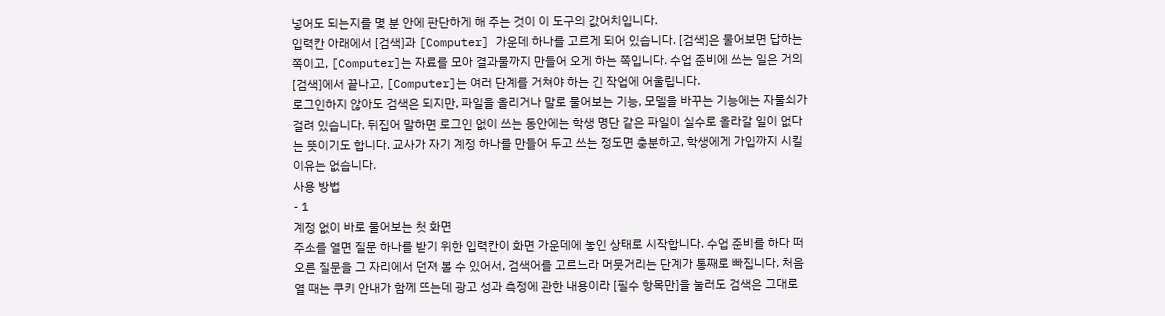넣어도 되는지를 몇 분 안에 판단하게 해 주는 것이 이 도구의 값어치입니다.
입력칸 아래에서 [검색]과 [Computer] 가운데 하나를 고르게 되어 있습니다. [검색]은 물어보면 답하는 쪽이고, [Computer]는 자료를 모아 결과물까지 만들어 오게 하는 쪽입니다. 수업 준비에 쓰는 일은 거의 [검색]에서 끝나고, [Computer]는 여러 단계를 거쳐야 하는 긴 작업에 어울립니다.
로그인하지 않아도 검색은 되지만, 파일을 올리거나 말로 물어보는 기능, 모델을 바꾸는 기능에는 자물쇠가 걸려 있습니다. 뒤집어 말하면 로그인 없이 쓰는 동안에는 학생 명단 같은 파일이 실수로 올라갈 일이 없다는 뜻이기도 합니다. 교사가 자기 계정 하나를 만들어 두고 쓰는 정도면 충분하고, 학생에게 가입까지 시킬 이유는 없습니다.
사용 방법
- 1
계정 없이 바로 물어보는 첫 화면
주소를 열면 질문 하나를 받기 위한 입력칸이 화면 가운데에 놓인 상태로 시작합니다. 수업 준비를 하다 떠오른 질문을 그 자리에서 던져 볼 수 있어서, 검색어를 고르느라 머뭇거리는 단계가 통째로 빠집니다. 처음 열 때는 쿠키 안내가 함께 뜨는데 광고 성과 측정에 관한 내용이라 [필수 항목만]을 눌러도 검색은 그대로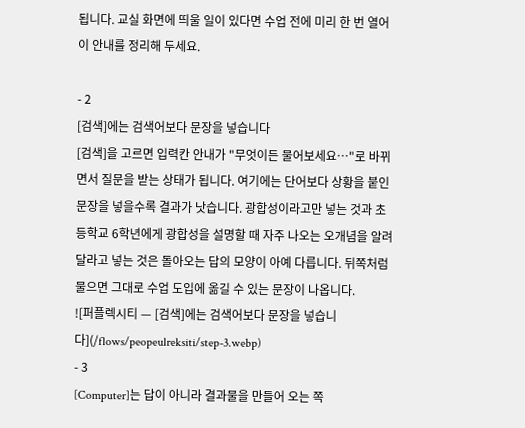됩니다. 교실 화면에 띄울 일이 있다면 수업 전에 미리 한 번 열어 이 안내를 정리해 두세요.

- 2
[검색]에는 검색어보다 문장을 넣습니다
[검색]을 고르면 입력칸 안내가 "무엇이든 물어보세요…"로 바뀌면서 질문을 받는 상태가 됩니다. 여기에는 단어보다 상황을 붙인 문장을 넣을수록 결과가 낫습니다. 광합성이라고만 넣는 것과 초등학교 6학년에게 광합성을 설명할 때 자주 나오는 오개념을 알려 달라고 넣는 것은 돌아오는 답의 모양이 아예 다릅니다. 뒤쪽처럼 물으면 그대로 수업 도입에 옮길 수 있는 문장이 나옵니다.
![퍼플렉시티 — [검색]에는 검색어보다 문장을 넣습니다](/flows/peopeulreksiti/step-3.webp)
- 3
[Computer]는 답이 아니라 결과물을 만들어 오는 쪽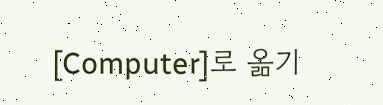[Computer]로 옮기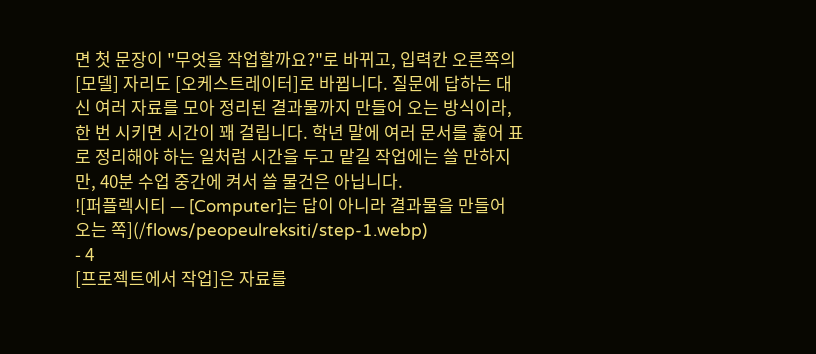면 첫 문장이 "무엇을 작업할까요?"로 바뀌고, 입력칸 오른쪽의 [모델] 자리도 [오케스트레이터]로 바뀝니다. 질문에 답하는 대신 여러 자료를 모아 정리된 결과물까지 만들어 오는 방식이라, 한 번 시키면 시간이 꽤 걸립니다. 학년 말에 여러 문서를 훑어 표로 정리해야 하는 일처럼 시간을 두고 맡길 작업에는 쓸 만하지만, 40분 수업 중간에 켜서 쓸 물건은 아닙니다.
![퍼플렉시티 — [Computer]는 답이 아니라 결과물을 만들어 오는 쪽](/flows/peopeulreksiti/step-1.webp)
- 4
[프로젝트에서 작업]은 자료를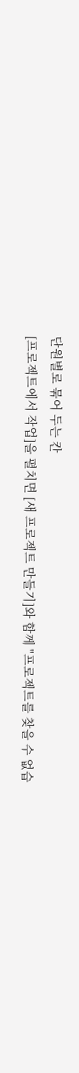단원별로 묶어 두는 칸
[프로젝트에서 작업]을 펼치면 [새 프로젝트 만들기]와 함께 "프로젝트를 찾을 수 없습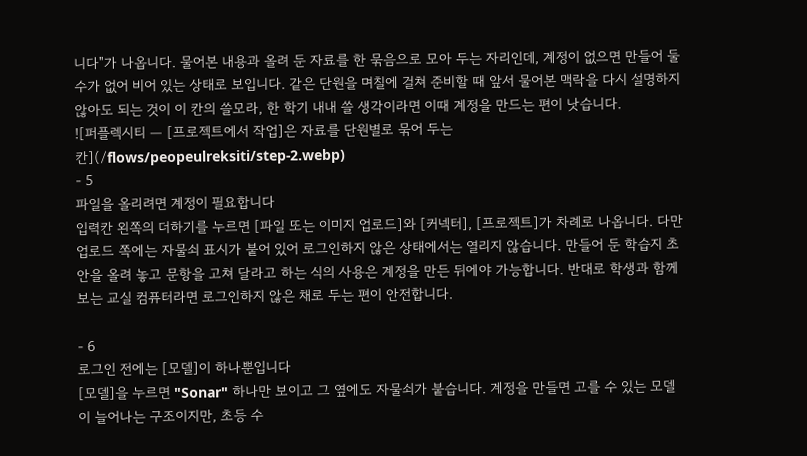니다"가 나옵니다. 물어본 내용과 올려 둔 자료를 한 묶음으로 모아 두는 자리인데, 계정이 없으면 만들어 둘 수가 없어 비어 있는 상태로 보입니다. 같은 단원을 며칠에 걸쳐 준비할 때 앞서 물어본 맥락을 다시 설명하지 않아도 되는 것이 이 칸의 쓸모라, 한 학기 내내 쓸 생각이라면 이때 계정을 만드는 편이 낫습니다.
![퍼플렉시티 — [프로젝트에서 작업]은 자료를 단원별로 묶어 두는 칸](/flows/peopeulreksiti/step-2.webp)
- 5
파일을 올리려면 계정이 필요합니다
입력칸 왼쪽의 더하기를 누르면 [파일 또는 이미지 업로드]와 [커넥터], [프로젝트]가 차례로 나옵니다. 다만 업로드 쪽에는 자물쇠 표시가 붙어 있어 로그인하지 않은 상태에서는 열리지 않습니다. 만들어 둔 학습지 초안을 올려 놓고 문항을 고쳐 달라고 하는 식의 사용은 계정을 만든 뒤에야 가능합니다. 반대로 학생과 함께 보는 교실 컴퓨터라면 로그인하지 않은 채로 두는 편이 안전합니다.

- 6
로그인 전에는 [모델]이 하나뿐입니다
[모델]을 누르면 "Sonar" 하나만 보이고 그 옆에도 자물쇠가 붙습니다. 계정을 만들면 고를 수 있는 모델이 늘어나는 구조이지만, 초등 수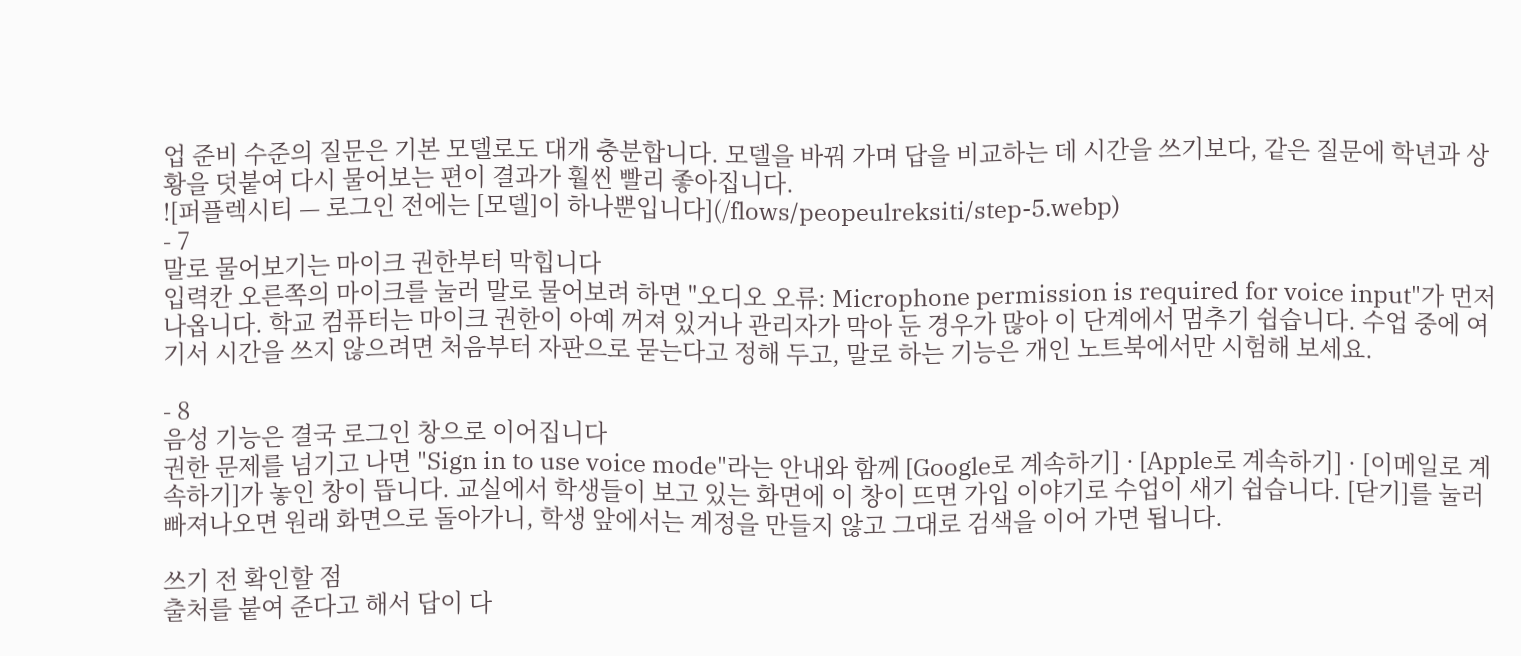업 준비 수준의 질문은 기본 모델로도 대개 충분합니다. 모델을 바꿔 가며 답을 비교하는 데 시간을 쓰기보다, 같은 질문에 학년과 상황을 덧붙여 다시 물어보는 편이 결과가 훨씬 빨리 좋아집니다.
![퍼플렉시티 — 로그인 전에는 [모델]이 하나뿐입니다](/flows/peopeulreksiti/step-5.webp)
- 7
말로 물어보기는 마이크 권한부터 막힙니다
입력칸 오른쪽의 마이크를 눌러 말로 물어보려 하면 "오디오 오류: Microphone permission is required for voice input"가 먼저 나옵니다. 학교 컴퓨터는 마이크 권한이 아예 꺼져 있거나 관리자가 막아 둔 경우가 많아 이 단계에서 멈추기 쉽습니다. 수업 중에 여기서 시간을 쓰지 않으려면 처음부터 자판으로 묻는다고 정해 두고, 말로 하는 기능은 개인 노트북에서만 시험해 보세요.

- 8
음성 기능은 결국 로그인 창으로 이어집니다
권한 문제를 넘기고 나면 "Sign in to use voice mode"라는 안내와 함께 [Google로 계속하기] · [Apple로 계속하기] · [이메일로 계속하기]가 놓인 창이 뜹니다. 교실에서 학생들이 보고 있는 화면에 이 창이 뜨면 가입 이야기로 수업이 새기 쉽습니다. [닫기]를 눌러 빠져나오면 원래 화면으로 돌아가니, 학생 앞에서는 계정을 만들지 않고 그대로 검색을 이어 가면 됩니다.

쓰기 전 확인할 점
출처를 붙여 준다고 해서 답이 다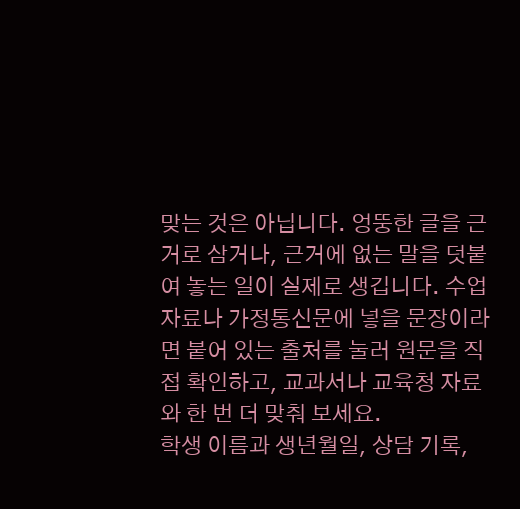맞는 것은 아닙니다. 엉뚱한 글을 근거로 삼거나, 근거에 없는 말을 덧붙여 놓는 일이 실제로 생깁니다. 수업 자료나 가정통신문에 넣을 문장이라면 붙어 있는 출처를 눌러 원문을 직접 확인하고, 교과서나 교육청 자료와 한 번 더 맞춰 보세요.
학생 이름과 생년월일, 상담 기록,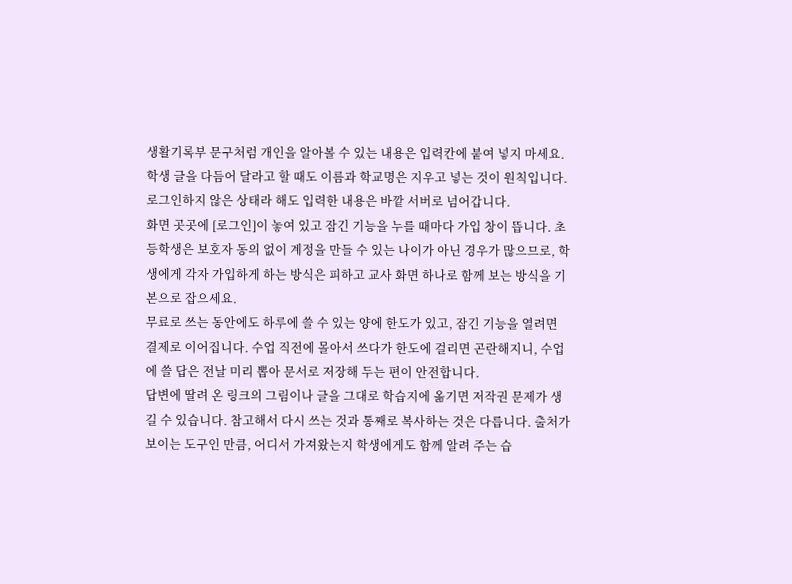생활기록부 문구처럼 개인을 알아볼 수 있는 내용은 입력칸에 붙여 넣지 마세요. 학생 글을 다듬어 달라고 할 때도 이름과 학교명은 지우고 넣는 것이 원칙입니다. 로그인하지 않은 상태라 해도 입력한 내용은 바깥 서버로 넘어갑니다.
화면 곳곳에 [로그인]이 놓여 있고 잠긴 기능을 누를 때마다 가입 창이 뜹니다. 초등학생은 보호자 동의 없이 계정을 만들 수 있는 나이가 아닌 경우가 많으므로, 학생에게 각자 가입하게 하는 방식은 피하고 교사 화면 하나로 함께 보는 방식을 기본으로 잡으세요.
무료로 쓰는 동안에도 하루에 쓸 수 있는 양에 한도가 있고, 잠긴 기능을 열려면 결제로 이어집니다. 수업 직전에 몰아서 쓰다가 한도에 걸리면 곤란해지니, 수업에 쓸 답은 전날 미리 뽑아 문서로 저장해 두는 편이 안전합니다.
답변에 딸려 온 링크의 그림이나 글을 그대로 학습지에 옮기면 저작권 문제가 생길 수 있습니다. 참고해서 다시 쓰는 것과 통째로 복사하는 것은 다릅니다. 출처가 보이는 도구인 만큼, 어디서 가져왔는지 학생에게도 함께 알려 주는 습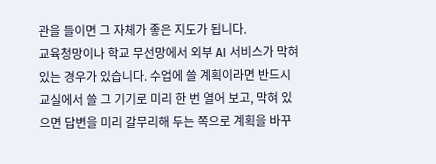관을 들이면 그 자체가 좋은 지도가 됩니다.
교육청망이나 학교 무선망에서 외부 AI 서비스가 막혀 있는 경우가 있습니다. 수업에 쓸 계획이라면 반드시 교실에서 쓸 그 기기로 미리 한 번 열어 보고, 막혀 있으면 답변을 미리 갈무리해 두는 쪽으로 계획을 바꾸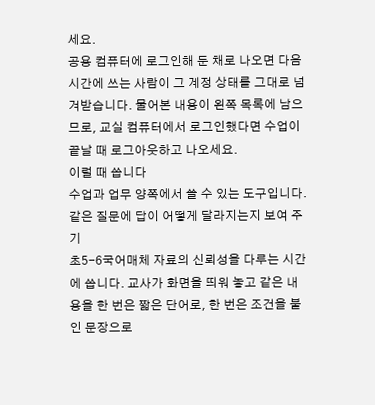세요.
공용 컴퓨터에 로그인해 둔 채로 나오면 다음 시간에 쓰는 사람이 그 계정 상태를 그대로 넘겨받습니다. 물어본 내용이 왼쪽 목록에 남으므로, 교실 컴퓨터에서 로그인했다면 수업이 끝날 때 로그아웃하고 나오세요.
이럴 때 씁니다
수업과 업무 양쪽에서 쓸 수 있는 도구입니다.
같은 질문에 답이 어떻게 달라지는지 보여 주기
초5-6국어매체 자료의 신뢰성을 다루는 시간에 씁니다. 교사가 화면을 띄워 놓고 같은 내용을 한 번은 짧은 단어로, 한 번은 조건을 붙인 문장으로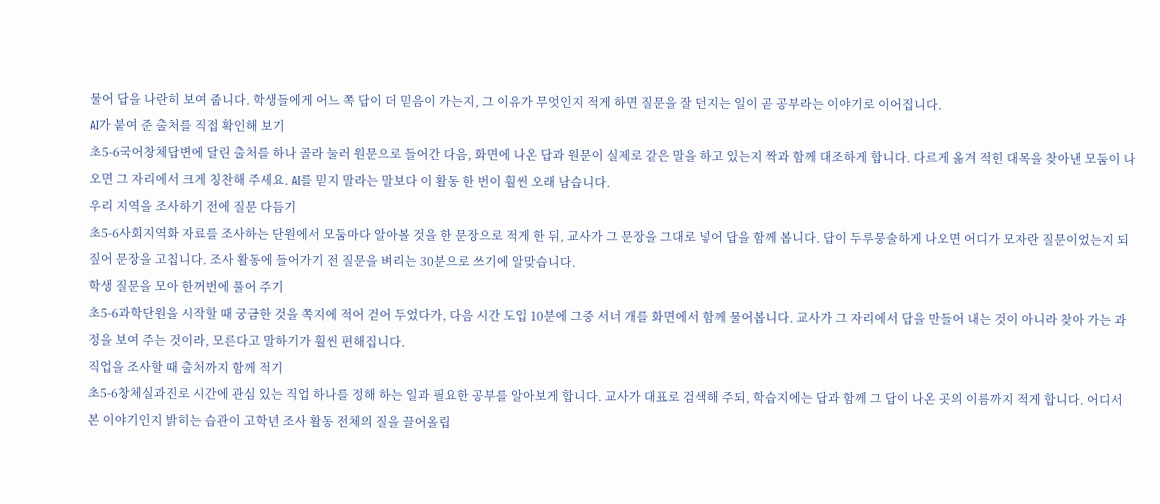물어 답을 나란히 보여 줍니다. 학생들에게 어느 쪽 답이 더 믿음이 가는지, 그 이유가 무엇인지 적게 하면 질문을 잘 던지는 일이 곧 공부라는 이야기로 이어집니다.
AI가 붙여 준 출처를 직접 확인해 보기
초5-6국어창체답변에 달린 출처를 하나 골라 눌러 원문으로 들어간 다음, 화면에 나온 답과 원문이 실제로 같은 말을 하고 있는지 짝과 함께 대조하게 합니다. 다르게 옮겨 적힌 대목을 찾아낸 모둠이 나오면 그 자리에서 크게 칭찬해 주세요. AI를 믿지 말라는 말보다 이 활동 한 번이 훨씬 오래 남습니다.
우리 지역을 조사하기 전에 질문 다듬기
초5-6사회지역화 자료를 조사하는 단원에서 모둠마다 알아볼 것을 한 문장으로 적게 한 뒤, 교사가 그 문장을 그대로 넣어 답을 함께 봅니다. 답이 두루뭉술하게 나오면 어디가 모자란 질문이었는지 되짚어 문장을 고칩니다. 조사 활동에 들어가기 전 질문을 벼리는 30분으로 쓰기에 알맞습니다.
학생 질문을 모아 한꺼번에 풀어 주기
초5-6과학단원을 시작할 때 궁금한 것을 쪽지에 적어 걷어 두었다가, 다음 시간 도입 10분에 그중 서너 개를 화면에서 함께 물어봅니다. 교사가 그 자리에서 답을 만들어 내는 것이 아니라 찾아 가는 과정을 보여 주는 것이라, 모른다고 말하기가 훨씬 편해집니다.
직업을 조사할 때 출처까지 함께 적기
초5-6창체실과진로 시간에 관심 있는 직업 하나를 정해 하는 일과 필요한 공부를 알아보게 합니다. 교사가 대표로 검색해 주되, 학습지에는 답과 함께 그 답이 나온 곳의 이름까지 적게 합니다. 어디서 본 이야기인지 밝히는 습관이 고학년 조사 활동 전체의 질을 끌어올립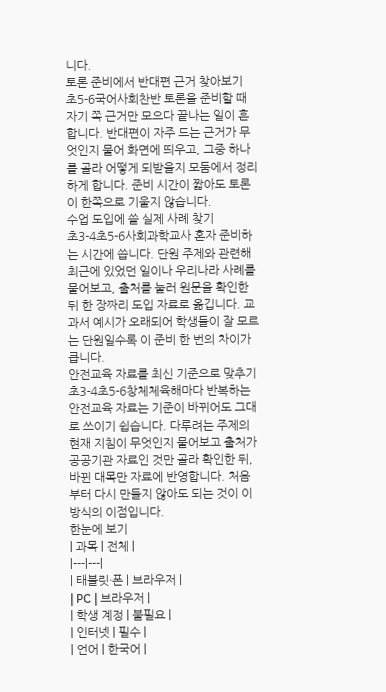니다.
토론 준비에서 반대편 근거 찾아보기
초5-6국어사회찬반 토론을 준비할 때 자기 쪽 근거만 모으다 끝나는 일이 흔합니다. 반대편이 자주 드는 근거가 무엇인지 물어 화면에 띄우고, 그중 하나를 골라 어떻게 되받을지 모둠에서 정리하게 합니다. 준비 시간이 짧아도 토론이 한쪽으로 기울지 않습니다.
수업 도입에 쓸 실제 사례 찾기
초3-4초5-6사회과학교사 혼자 준비하는 시간에 씁니다. 단원 주제와 관련해 최근에 있었던 일이나 우리나라 사례를 물어보고, 출처를 눌러 원문을 확인한 뒤 한 장짜리 도입 자료로 옮깁니다. 교과서 예시가 오래되어 학생들이 잘 모르는 단원일수록 이 준비 한 번의 차이가 큽니다.
안전교육 자료를 최신 기준으로 맞추기
초3-4초5-6창체체육해마다 반복하는 안전교육 자료는 기준이 바뀌어도 그대로 쓰이기 쉽습니다. 다루려는 주제의 현재 지침이 무엇인지 물어보고 출처가 공공기관 자료인 것만 골라 확인한 뒤, 바뀐 대목만 자료에 반영합니다. 처음부터 다시 만들지 않아도 되는 것이 이 방식의 이점입니다.
한눈에 보기
| 과목 | 전체 |
|---|---|
| 태블릿·폰 | 브라우저 |
| PC | 브라우저 |
| 학생 계정 | 불필요 |
| 인터넷 | 필수 |
| 언어 | 한국어 |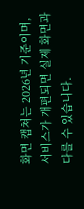화면 캡쳐는 2026년 기준이며, 서비스가 개편되면 실제 화면과 다를 수 있습니다.